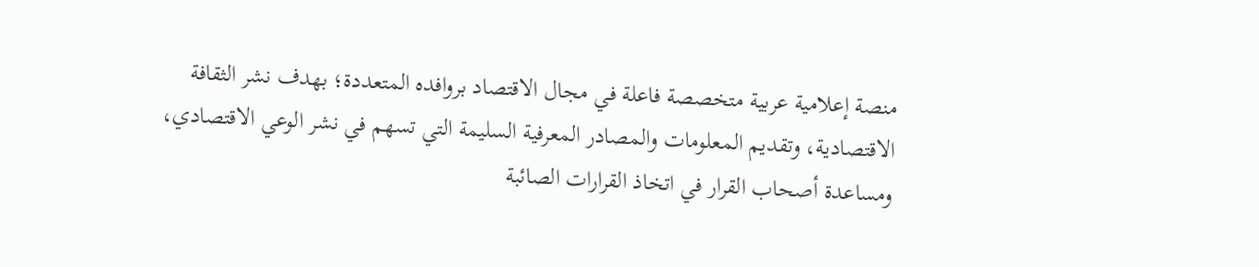منصة إعلامية عربية متخصصة فاعلة في مجال الاقتصاد بروافده المتعددة؛ بهدف نشر الثقافة الاقتصادية، وتقديم المعلومات والمصادر المعرفية السليمة التي تسهم في نشر الوعي الاقتصادي، ومساعدة أصحاب القرار في اتخاذ القرارات الصائبة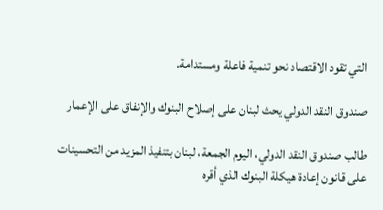التي تقود الاقتصاد نحو تنمية فاعلة ومستدامة.

صندوق النقد الدولي يحث لبنان على إصلاح البنوك والإنفاق على الإعمار

طالب صندوق النقد الدولي، اليوم الجمعة، لبنان بتنفيذ المزيد من التحسينات على قانون إعادة هيكلة البنوك الذي أقره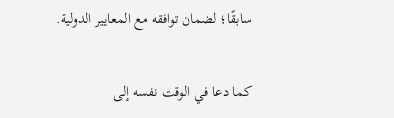سابقًا؛ لضمان توافقه مع المعايير الدولية.

كما دعا في الوقت نفسه إلى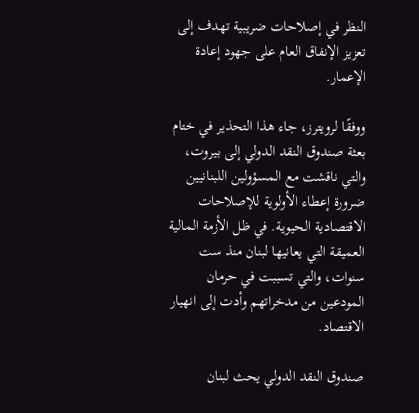النظر في إصلاحات ضريبية تهدف إلى تعزيز الإنفاق العام على جهود إعادة الإعمار.

ووفقًا لرويترز، جاء هذا التحذير في ختام بعثة صندوق النقد الدولي إلى بيروت، والتي ناقشت مع المسؤولين اللبنانيين ضرورة إعطاء الأولوية للإصلاحات الاقتصادية الحيوية. في ظل الأزمة المالية العميقة التي يعانيها لبنان منذ ست سنوات، والتي تسببت في حرمان المودعين من مدخراتهم وأدت إلى انهيار الاقتصاد.

صندوق النقد الدولي يحث لبنان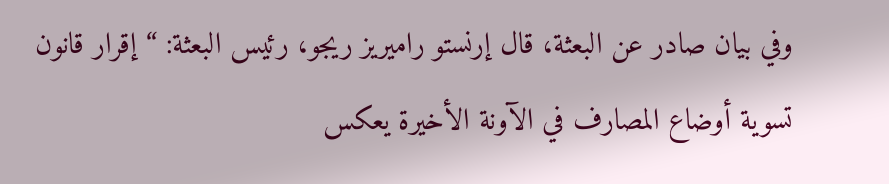وفي بيان صادر عن البعثة، قال إرنستو راميريز ريجو، رئيس البعثة: “إقرار قانون تسوية أوضاع المصارف في الآونة الأخيرة يعكس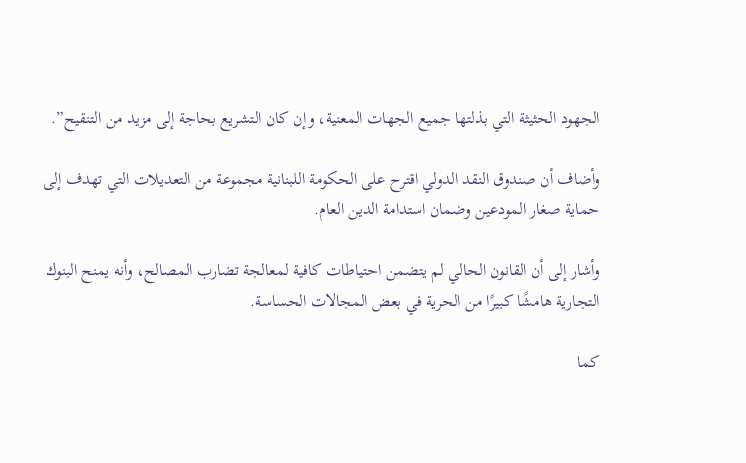الجهود الحثيثة التي بذلتها جميع الجهات المعنية، وإن كان التشريع بحاجة إلى مزيد من التنقيح”.

وأضاف أن صندوق النقد الدولي اقترح على الحكومة اللبنانية مجموعة من التعديلات التي تهدف إلى حماية صغار المودعين وضمان استدامة الدين العام.

وأشار إلى أن القانون الحالي لم يتضمن احتياطات كافية لمعالجة تضارب المصالح، وأنه يمنح البنوك التجارية هامشًا كبيرًا من الحرية في بعض المجالات الحساسة.

كما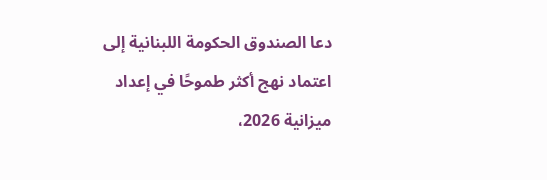دعا الصندوق الحكومة اللبنانية إلى اعتماد نهج أكثر طموحًا في إعداد ميزانية 2026،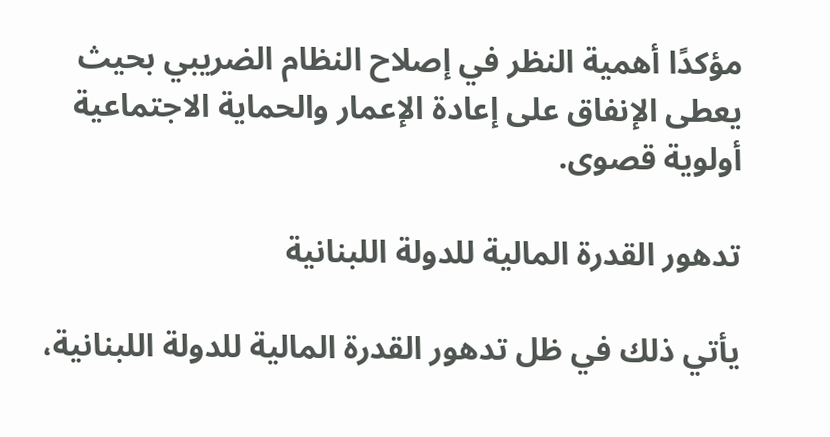مؤكدًا أهمية النظر في إصلاح النظام الضريبي بحيث يعطى الإنفاق على إعادة الإعمار والحماية الاجتماعية أولوية قصوى.

تدهور القدرة المالية للدولة اللبنانية

يأتي ذلك في ظل تدهور القدرة المالية للدولة اللبنانية،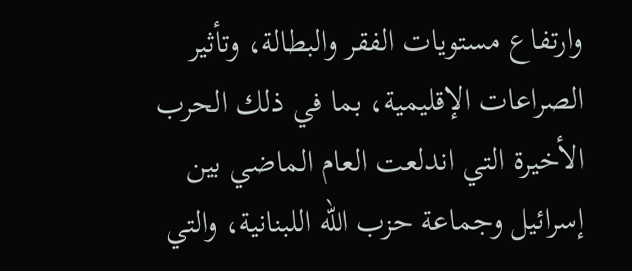وارتفاع مستويات الفقر والبطالة، وتأثير الصراعات الإقليمية، بما في ذلك الحرب الأخيرة التي اندلعت العام الماضي بين إسرائيل وجماعة حزب الله اللبنانية، والتي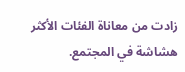زادت من معاناة الفئات الأكثر هشاشة في المجتمع.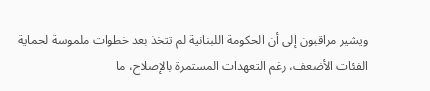ويشير مراقبون إلى أن الحكومة اللبنانية لم تتخذ بعد خطوات ملموسة لحماية الفئات الأضعف، رغم التعهدات المستمرة بالإصلاح، ما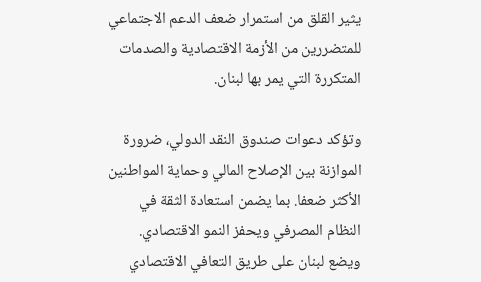يثير القلق من استمرار ضعف الدعم الاجتماعي للمتضررين من الأزمة الاقتصادية والصدمات المتكررة التي يمر بها لبنان.

وتؤكد دعوات صندوق النقد الدولي، ضرورة الموازنة بين الإصلاح المالي وحماية المواطنين الأكثر ضعفا. بما يضمن استعادة الثقة في النظام المصرفي ويحفز النمو الاقتصادي. ويضع لبنان على طريق التعافي الاقتصادي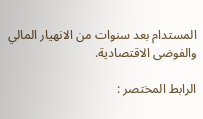المستدام بعد سنوات من الانهيار المالي والفوضى الاقتصادية.

الرابط المختصر :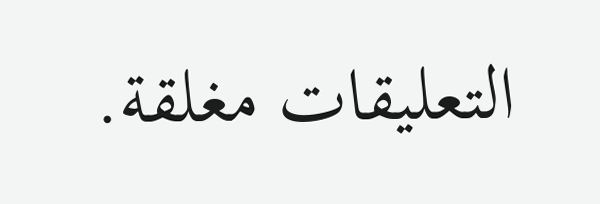التعليقات مغلقة.